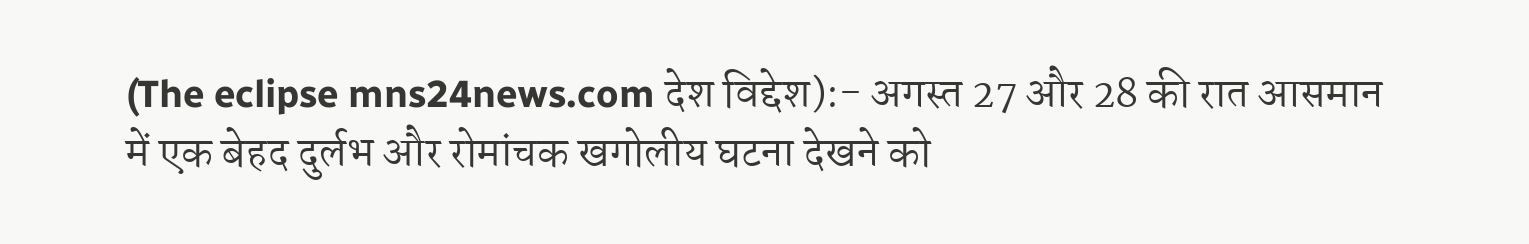(The eclipse mns24news.com देश विद्देश):- अगस्त 27 और 28 की रात आसमान में एक बेहद दुर्लभ और रोमांचक खगोलीय घटना देखने को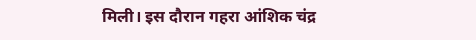मिली। इस दौरान गहरा आंशिक चंद्र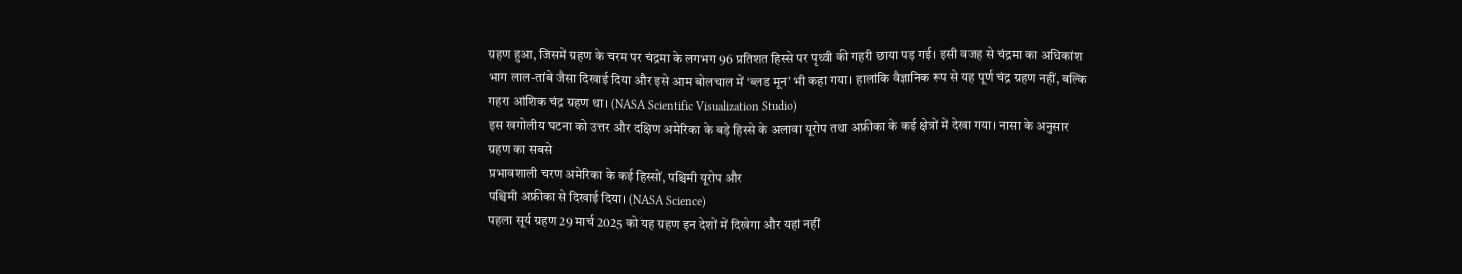ग्रहण हुआ, जिसमें ग्रहण के चरम पर चंद्रमा के लगभग 96 प्रतिशत हिस्से पर पृथ्वी की गहरी छाया पड़ गई। इसी वजह से चंद्रमा का अधिकांश भाग लाल-तांबे जैसा दिखाई दिया और इसे आम बोलचाल में ‘ब्लड मून’ भी कहा गया। हालांकि वैज्ञानिक रूप से यह पूर्ण चंद्र ग्रहण नहीं, बल्कि गहरा आंशिक चंद्र ग्रहण था। (NASA Scientific Visualization Studio)
इस खगोलीय घटना को उत्तर और दक्षिण अमेरिका के बड़े हिस्से के अलावा यूरोप तथा अफ्रीका के कई क्षेत्रों में देखा गया। नासा के अनुसार ग्रहण का सबसे
प्रभावशाली चरण अमेरिका के कई हिस्सों, पश्चिमी यूरोप और
पश्चिमी अफ्रीका से दिखाई दिया। (NASA Science)
पहला सूर्य ग्रहण 29 मार्च 2025 को यह ग्रहण इन देशों में दिखेगा और यहां नहीं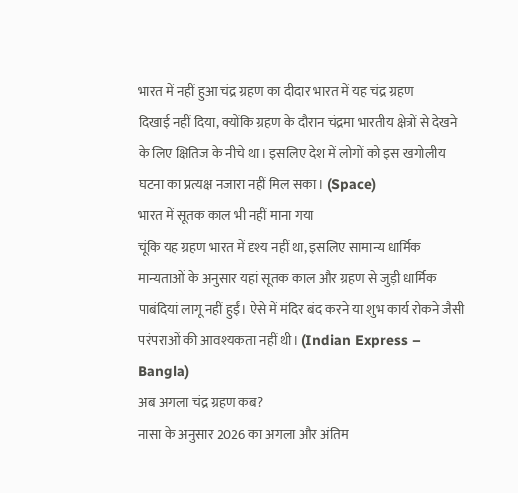भारत में नहीं हुआ चंद्र ग्रहण का दीदार भारत में यह चंद्र ग्रहण
दिखाई नहीं दिया, क्योंकि ग्रहण के दौरान चंद्रमा भारतीय क्षेत्रों से देखने के लिए क्षितिज के नीचे था। इसलिए देश में लोगों को इस खगोलीय घटना का प्रत्यक्ष नजारा नहीं मिल सका। (Space)
भारत में सूतक काल भी नहीं माना गया
चूंकि यह ग्रहण भारत में दृश्य नहीं था, इसलिए सामान्य धार्मिक मान्यताओं के अनुसार यहां सूतक काल और ग्रहण से जुड़ी धार्मिक पाबंदियां लागू नहीं हुईं। ऐसे में मंदिर बंद करने या शुभ कार्य रोकने जैसी परंपराओं की आवश्यकता नहीं थी। (Indian Express – Bangla)
अब अगला चंद्र ग्रहण कब?
नासा के अनुसार 2026 का अगला और अंतिम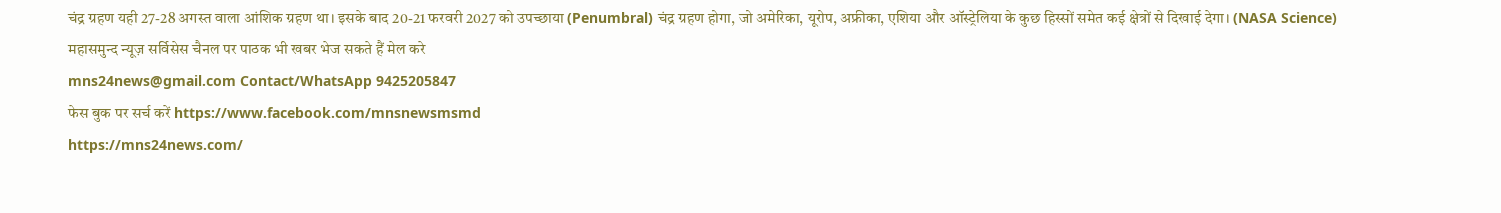चंद्र ग्रहण यही 27-28 अगस्त वाला आंशिक ग्रहण था। इसके बाद 20-21 फरवरी 2027 को उपच्छाया (Penumbral) चंद्र ग्रहण होगा, जो अमेरिका, यूरोप, अफ्रीका, एशिया और ऑस्ट्रेलिया के कुछ हिस्सों समेत कई क्षेत्रों से दिखाई देगा। (NASA Science)
महासमुन्द न्यूज़ सर्विसेस चैनल पर पाठक भी खबर भेज सकते हैं मेल करे
mns24news@gmail.com Contact/WhatsApp 9425205847
फेस बुक पर सर्च करें https://www.facebook.com/mnsnewsmsmd
https://mns24news.com/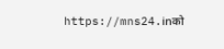https://mns24.inको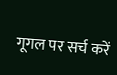गूगल पर सर्च करें